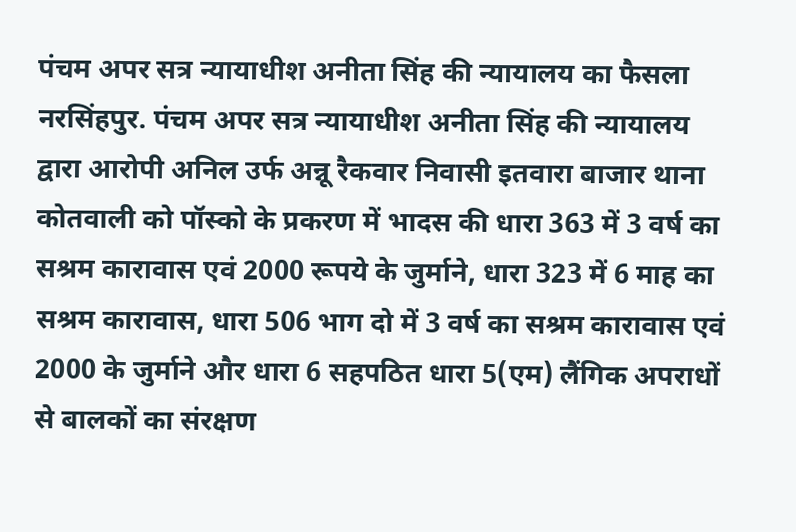पंचम अपर सत्र न्यायाधीश अनीता सिंह की न्यायालय का फैसला
नरसिंहपुर. पंचम अपर सत्र न्यायाधीश अनीता सिंह की न्यायालय द्वारा आरोपी अनिल उर्फ अन्नू रैकवार निवासी इतवारा बाजार थाना कोतवाली को पॉस्को के प्रकरण में भादस की धारा 363 में 3 वर्ष का सश्रम कारावास एवं 2000 रूपये के जुर्माने, धारा 323 में 6 माह का सश्रम कारावास, धारा 506 भाग दो में 3 वर्ष का सश्रम कारावास एवं 2000 के जुर्माने और धारा 6 सहपठित धारा 5(एम) लैंगिक अपराधों से बालकों का संरक्षण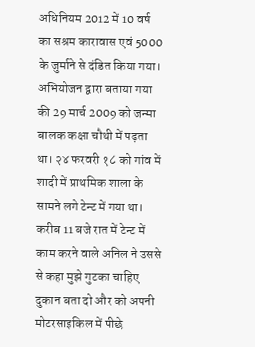अधिनियम 2012 में 10 वर्ष का सश्रम कारावास एवं 5000 के जुर्माने से दंडित किया गया।
अभियोजन द्वारा बताया गया की 29 मार्च 2009 को जन्मा बालक कक्षा चौथी में पढ़ता था। २४ फरवरी १८ को गांव में शादी में प्राथमिक शाला के सामने लगे टेन्ट में गया था। करीब 11 बजे रात में टेन्ट में काम करने वाले अनिल ने उससे से कहा मुझे गुटका चाहिए दुकान बता दो और को अपनी मोटरसाइकिल में पीछे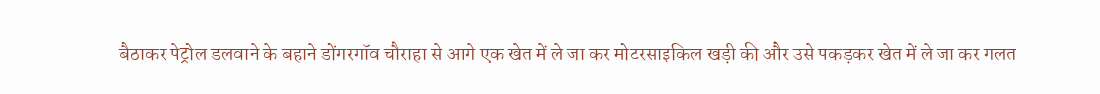बैठाकर पेट्रोल डलवाने के बहाने डोंगरगॉव चौराहा से आगे एक खेत में ले जा कर मोटरसाइकिल खड़ी की और उसे पकड़कर खेत में ले जा कर गलत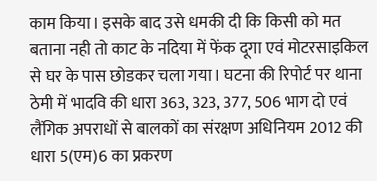काम किया। इसके बाद उसे धमकी दी कि किसी को मत बताना नही तो काट के नदिया में फेंक दूगा एवं मोटरसाइकिल से घर के पास छोडकर चला गया। घटना की रिपोर्ट पर थाना ठेमी में भादवि की धारा 363, 323, 377, 506 भाग दो एवं लैंगिक अपराधों से बालकों का संरक्षण अधिनियम 2012 की धारा 5(एम)6 का प्रकरण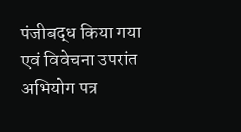पंजीबद्ध किया गया एवं विवेचना उपरांत अभियोग पत्र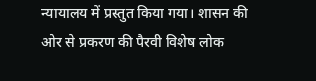न्यायालय में प्रस्तुत किया गया। शासन की ओर से प्रकरण की पैरवी विशेष लोक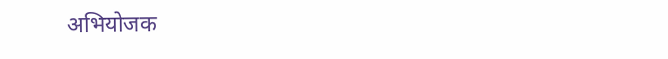अभियोजक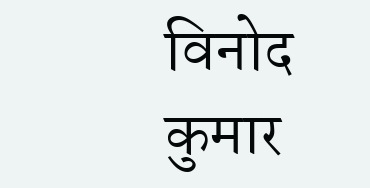विनोद कुमार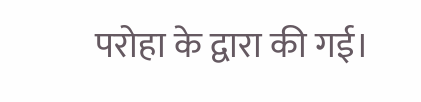परोहा के द्वारा की गई।